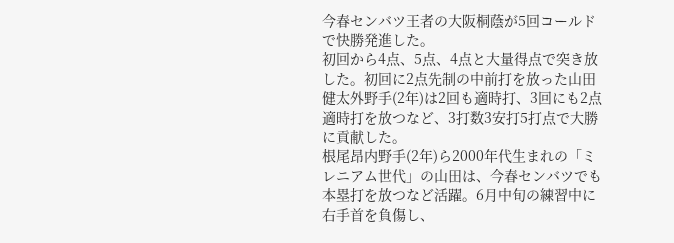今春センバツ王者の大阪桐蔭が5回コールドで快勝発進した。
初回から4点、5点、4点と大量得点で突き放した。初回に2点先制の中前打を放った山田健太外野手(2年)は2回も適時打、3回にも2点適時打を放つなど、3打数3安打5打点で大勝に貢献した。
根尾昂内野手(2年)ら2000年代生まれの「ミレニアム世代」の山田は、今春センバツでも本塁打を放つなど活躍。6月中旬の練習中に右手首を負傷し、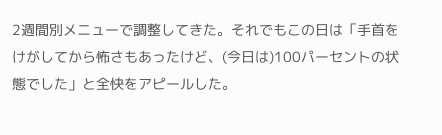2週間別メニューで調整してきた。それでもこの日は「手首をけがしてから怖さもあったけど、(今日は)100パーセントの状態でした」と全快をアピールした。